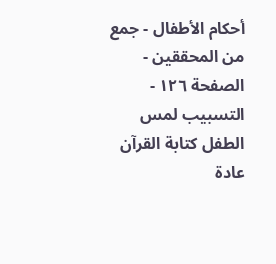أحكام الأطفال - جمع من المحققين - الصفحة ١٢٦ - التسبيب لمس الطفل كتابة القرآن
عادة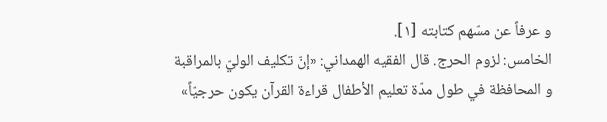و عرفاً عن مسّهم كتابته [١].
الخامس: لزوم الحرج. قال الفقيه الهمداني: «إنّ تكليف الوليّ بالمراقبة و المحافظة في طول مدّة تعليم الأطفال قراءة القرآن يكون حرجيّاً»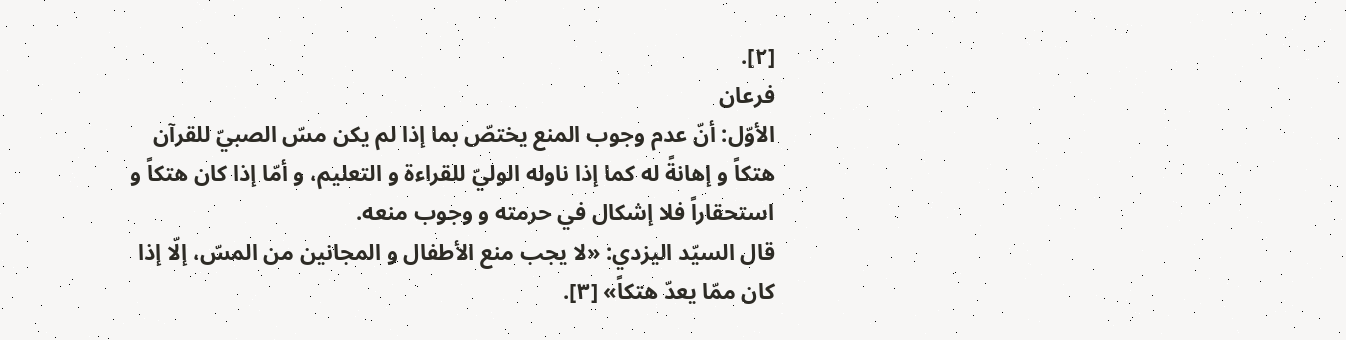[٢].
فرعان
الأوّل: أنّ عدم وجوب المنع يختصّ بما إذا لم يكن مسّ الصبيّ للقرآن هتكاً و إهانةً له كما إذا ناوله الوليّ للقراءة و التعليم، و أمّا إذا كان هتكاً و استحقاراً فلا إشكال في حرمته و وجوب منعه.
قال السيّد اليزدي: «لا يجب منع الأطفال و المجانين من المسّ، إلّا إذا كان ممّا يعدّ هتكاً» [٣].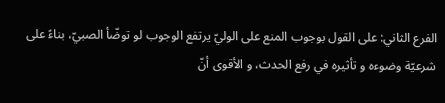الفرع الثاني: على القول بوجوب المنع على الوليّ يرتفع الوجوب لو توضّأ الصبيّ، بناءً على شرعيّة وضوءه و تأثيره في رفع الحدث، و الأقوى أنّ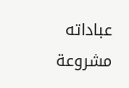عباداته مشروعة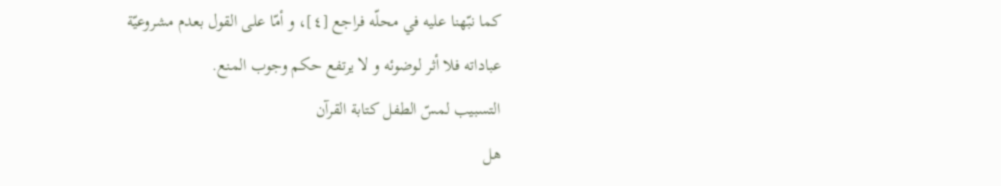كما نبّهنا عليه في محلّه فراجع [٤]، و أمّا على القول بعدم مشروعيّة عباداته فلا أثر لوضوئه و لا يرتفع حكم وجوب المنع.
التسبيب لمسّ الطفل كتابة القرآن
هل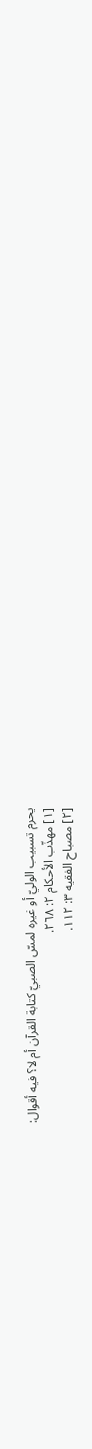يحرم تسبيب الوليّ أو غيره لمسّ الصبيّ كتابة القرآن أم لا؟ فيه أقوال:
[١] مهذّب الأحكام ٢: ٢٦٨.
[٢] مصباح الفقيه ٣: ١١٢.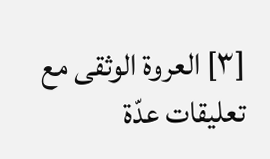[٣] العروة الوثقى مع تعليقات عدّة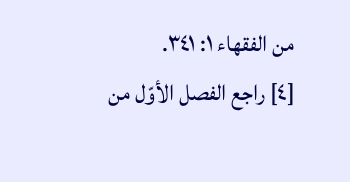من الفقهاء ١: ٣٤١.
[٤] راجع الفصل الأوّل من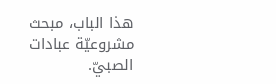هذا الباب، مبحث مشروعيّة عبادات الصبيّ.